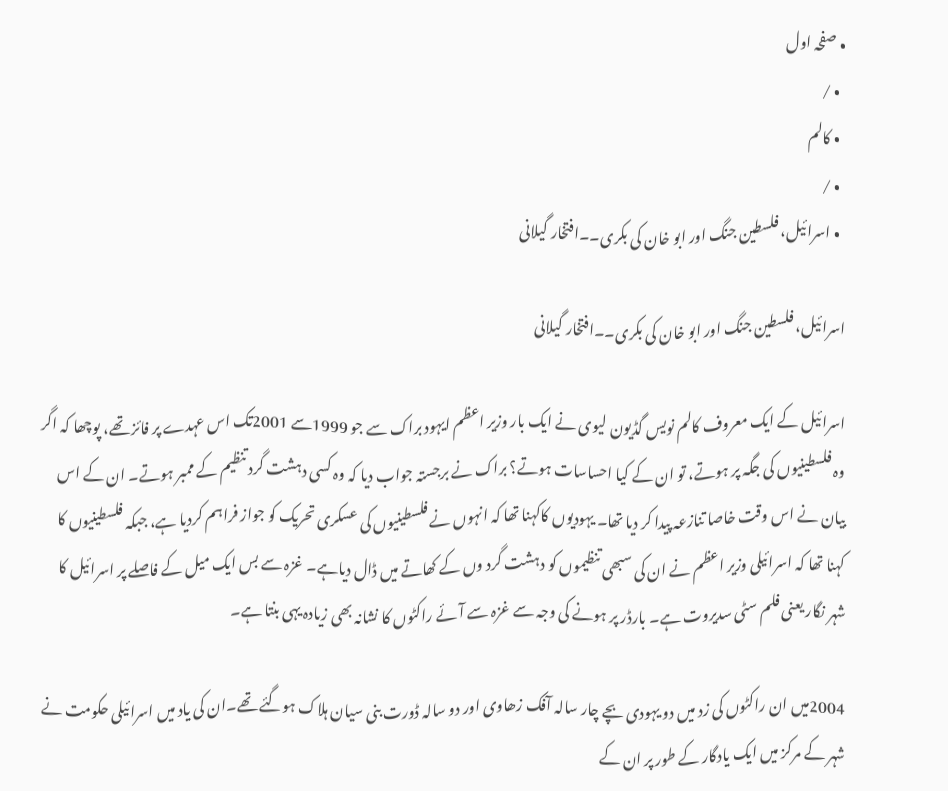• صفحہ اول
  • /
  • کالم
  • /
  • اسرائیل، فلسطین جنگ اور ابو خان کی بکری۔۔افتخار گیلانی

اسرائیل، فلسطین جنگ اور ابو خان کی بکری۔۔افتخار گیلانی

اسرائیل کے ایک معروف کالم نویس گڈیون لیوی نے ایک بار وزیر اعظم ایہود براک سے جو 1999سے 2001تک اس عہدے پر فائز تھے، پوچھا کہ اگر وہ فلسطینیوں کی جگہ پر ہوتے، تو ان کے کیا احساسات ہوتے؟ براک نے برجستہ جواب دیا کہ وہ کسی دہشت گرد تنظیم کے ممبر ہوتے۔ ان کے اس بیان نے اس وقت خاصا تنازعہ پیدا کر دیا تھا۔ یہودیوں کاکہنا تھا کہ انہوں نے فلسطینیوں کی عسکری تحریک کو جواز فراہم کردیا ہے، جبکہ فلسطینیوں کا کہنا تھا کہ اسرائیلی وزیر اعظم نے ان کی سبھی تنظیموں کو دہشت گرد وں کے کھاتے میں ڈال دیاہے۔ غزہ سے بس ایک میل کے فاصلے پر اسرائیل کا شہر نگار یعنی فلم سٹی سدیروت ہے۔ بارڈر پر ہونے کی وجہ سے غزہ سے آئے راکٹوں کا نشانہ بھی زیادہ یہی بنتا ہے۔

2004میں ان راکٹوں کی زد میں دو یہودی بچے چار سالہ آفک زھاوی اور دو سالہ ڈورت بنی سیان ہلاک ہوگئے تھے۔ان کی یاد میں اسرائیلی حکومت نے شہر کے مرکز میں ایک یادگار کے طور پر ان کے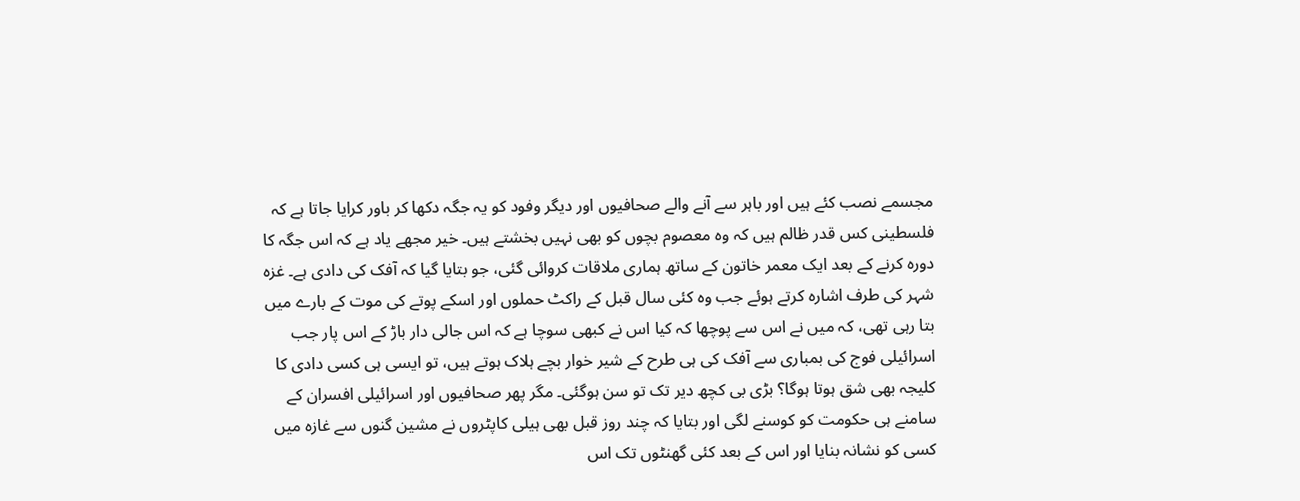مجسمے نصب کئے ہیں اور باہر سے آنے والے صحافیوں اور دیگر وفود کو یہ جگہ دکھا کر باور کرایا جاتا ہے کہ فلسطینی کس قدر ظالم ہیں کہ وہ معصوم بچوں کو بھی نہیں بخشتے ہیں۔ خیر مجھے یاد ہے کہ اس جگہ کا دورہ کرنے کے بعد ایک معمر خاتون کے ساتھ ہماری ملاقات کروائی گئی، جو بتایا گیا کہ آفک کی دادی ہے۔ غزہ شہر کی طرف اشارہ کرتے ہوئے جب وہ کئی سال قبل کے راکٹ حملوں اور اسکے پوتے کی موت کے بارے میں بتا رہی تھی، کہ میں نے اس سے پوچھا کہ کیا اس نے کبھی سوچا ہے کہ اس جالی دار باڑ کے اس پار جب اسرائیلی فوج کی بمباری سے آفک کی ہی طرح کے شیر خوار بچے ہلاک ہوتے ہیں، تو ایسی ہی کسی دادی کا کلیجہ بھی شق ہوتا ہوگا؟ بڑی بی کچھ دیر تک تو سن ہوگئی۔ مگر پھر صحافیوں اور اسرائیلی افسران کے سامنے ہی حکومت کو کوسنے لگی اور بتایا کہ چند روز قبل بھی ہیلی کاپٹروں نے مشین گنوں سے غازہ میں کسی کو نشانہ بنایا اور اس کے بعد کئی گھنٹوں تک اس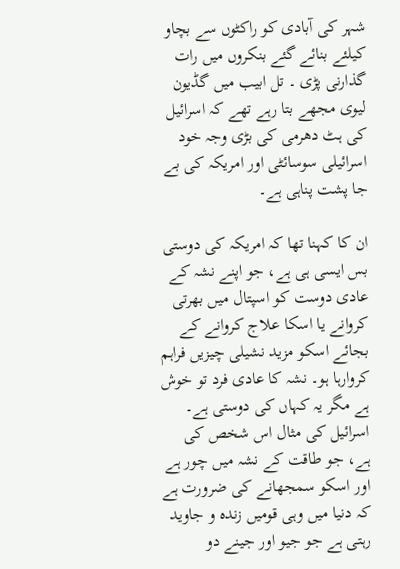شہر کی آبادی کو راکٹوں سے بچاو کیلئے بنائے گئے بنکروں میں رات گذارنی پڑی ۔ تل ابیب میں گڈیون لیوی مجھے بتا رہے تھے کہ اسرائیل کی ہٹ دھرمی کی بڑی وجہ خود اسرائیلی سوسائٹی اور امریکہ کی بے جا پشت پناہی ہے۔

ان کا کہنا تھا کہ امریکہ کی دوستی بس ایسی ہی ہے، جو اپنے نشہ کے عادی دوست کو اسپتال میں بھرتی کروانے یا اسکا علاج کروانے کے بجائے اسکو مزید نشیلی چیزیں فراہم کروارہا ہو۔ نشہ کا عادی فرد تو خوش ہے مگر یہ کہاں کی دوستی ہے۔ اسرائیل کی مثال اس شخص کی ہے، جو طاقت کے نشہ میں چور ہے اور اسکو سمجھانے کی ضرورت ہے کہ دنیا میں وہی قومیں زندہ و جاوید رہتی ہے جو جیو اور جینے دو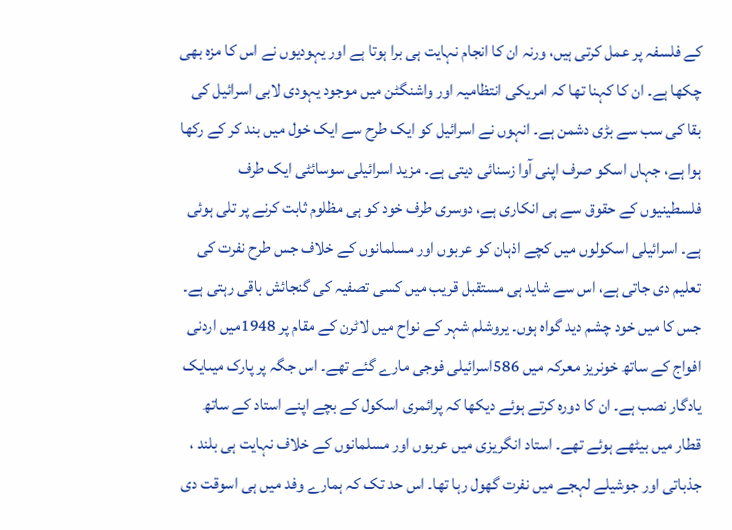کے فلسفہ پر عمل کرتی ہیں، ورنہ ان کا انجام نہایت ہی برا ہوتا ہے اور یہودیوں نے اس کا مزہ بھی چکھا ہے۔ ان کا کہنا تھا کہ امریکی انتظامیہ اور واشنگٹن میں موجود یہودی لابی اسرائیل کی بقا کی سب سے بڑی دشمن ہے۔ انہوں نے اسرائیل کو ایک طرح سے ایک خول میں بند کر کے رکھا ہوا ہے، جہاں اسکو صرف اپنی آوا زسنائی دیتی ہے۔ مزید اسرائیلی سوسائٹی ایک طرف فلسطینیوں کے حقوق سے ہی انکاری ہے، دوسری طرف خود کو ہی مظلوم ثابت کرنے پر تلی ہوئی ہے۔ اسرائیلی اسکولوں میں کچے اذہان کو عربوں اور مسلمانوں کے خلاف جس طرح نفرت کی تعلیم دی جاتی ہے، اس سے شاید ہی مستقبل قریب میں کسی تصفیہ کی گنجائش باقی رہتی ہے۔ جس کا میں خود چشم دید گواہ ہوں۔ یروشلم شہر کے نواح میں لاٹرن کے مقام پر 1948میں اردنی افواج کے ساتھ خونریز معرکہ میں 586اسرائیلی فوجی مارے گئے تھے۔ اس جگہ پر پارک میںایک یادگار نصب ہے۔ ان کا دورہ کرتے ہوئے دیکھا کہ پرائمری اسکول کے بچے اپنے استاد کے ساتھ قطار میں بیٹھے ہوئے تھے۔ استاد انگریزی میں عربوں اور مسلمانوں کے خلاف نہایت ہی بلند ، جذباتی اور جوشیلے لہجے میں نفرت گھول رہا تھا۔ اس حد تک کہ ہمارے وفد میں ہی اسوقت دی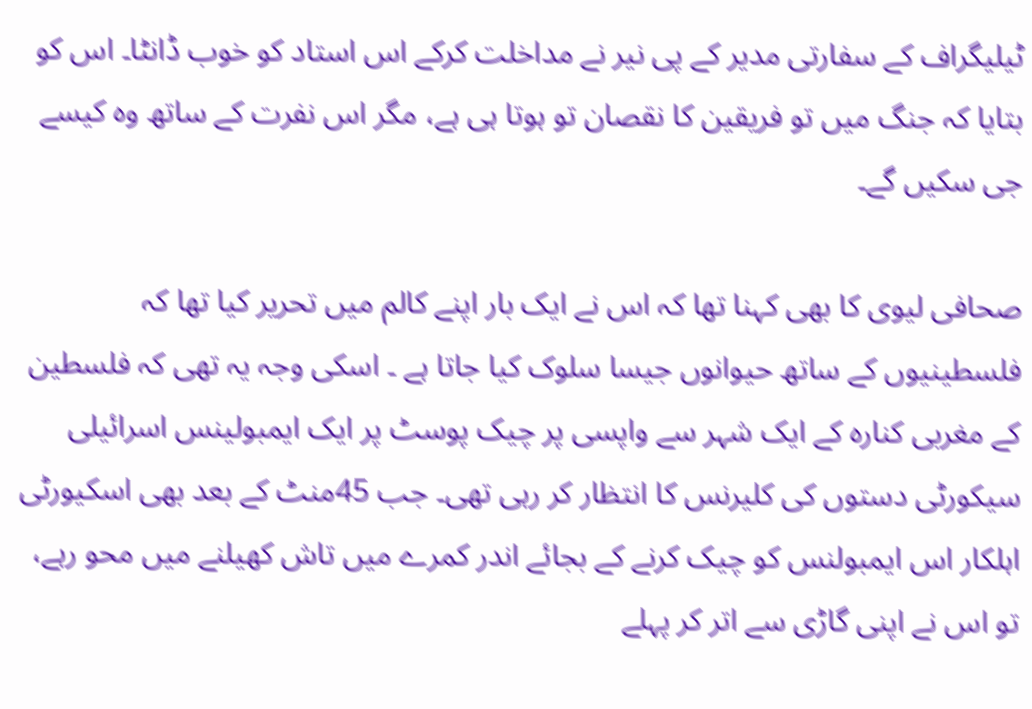ٹیلیگراف کے سفارتی مدیر کے پی نیر نے مداخلت کرکے اس استاد کو خوب ڈانٹا۔ اس کو بتایا کہ جنگ میں تو فریقین کا نقصان تو ہوتا ہی ہے، مگر اس نفرت کے ساتھ وہ کیسے جی سکیں گے۔

صحافی لیوی کا بھی کہنا تھا کہ اس نے ایک بار اپنے کالم میں تحریر کیا تھا کہ فلسطینیوں کے ساتھ حیوانوں جیسا سلوک کیا جاتا ہے ۔ اسکی وجہ یہ تھی کہ فلسطین کے مغربی کنارہ کے ایک شہر سے واپسی پر چیک پوسٹ پر ایک ایمبولینس اسرائیلی سیکورٹی دستوں کی کلیرنس کا انتظار کر رہی تھی۔ جب 45منٹ کے بعد بھی اسکیورٹی اہلکار اس ایمبولنس کو چیک کرنے کے بجائے اندر کمرے میں تاش کھیلنے میں محو رہے، تو اس نے اپنی گاڑی سے اتر کر پہلے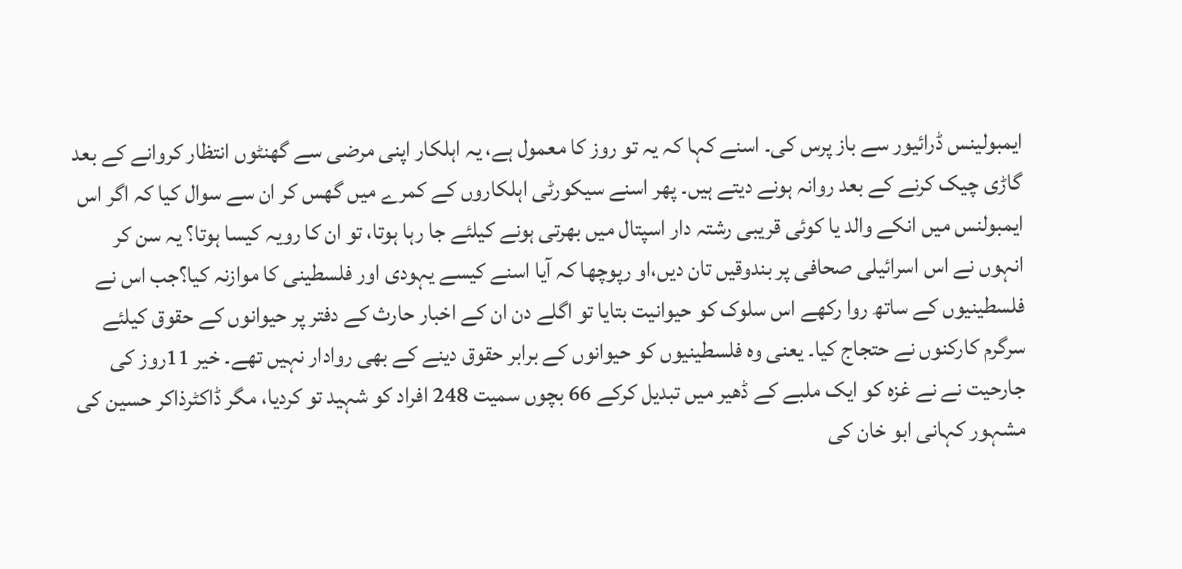ایمبولینس ڈرائیور سے باز پرس کی۔ اسنے کہا کہ یہ تو روز کا معمول ہے، یہ اہلکار اپنی مرضی سے گھنٹوں انتظار کروانے کے بعد گاڑی چیک کرنے کے بعد روانہ ہونے دیتے ہیں۔ پھر اسنے سیکورٹی اہلکاروں کے کمرے میں گھس کر ان سے سوال کیا کہ اگر اس ایمبولنس میں انکے والد یا کوئی قریبی رشتہ دار اسپتال میں بھرتی ہونے کیلئے جا رہا ہوتا، تو ان کا رویہ کیسا ہوتا؟ یہ سن کر انہوں نے اس اسرائیلی صحافی پر بندوقیں تان دیں،او رپوچھا کہ آیا اسنے کیسے یہودی اور فلسطینی کا موازنہ کیا؟جب اس نے فلسطینیوں کے ساتھ روا رکھے اس سلوک کو حیوانیت بتایا تو اگلے دن ان کے اخبار حارث کے دفتر پر حیوانوں کے حقوق کیلئے سرگرم کارکنوں نے حتجاج کیا۔ یعنی وہ فلسطینیوں کو حیوانوں کے برابر حقوق دینے کے بھی روادار نہیں تھے۔ خیر 11روز کی جارحیت نے نے غزہ کو ایک ملبے کے ڈھیر میں تبدیل کرکے 66 بچوں سمیت 248 افراد کو شہید تو کردیا، مگر ڈاکٹرذاکر حسین کی مشہور کہانی ابو خان کی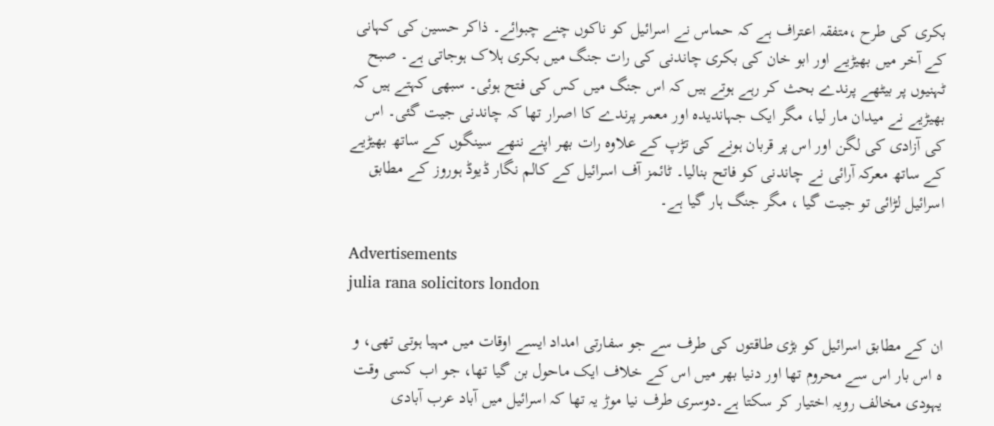بکری کی طرح ،متفقہ اعتراف ہے کہ حماس نے اسرائیل کو ناکوں چنے چبوائے۔ ذاکر حسین کی کہانی کے آخر میں بھیڑیے اور ابو خان کی بکری چاندنی کی رات جنگ میں بکری ہلاک ہوجاتی ہے۔ صبح ٹہنیوں پر بیٹھے پرندے بحث کر رہے ہوتے ہیں کہ اس جنگ میں کس کی فتح ہوئی۔ سبھی کہتے ہیں کہ بھیڑیے نے میدان مار لیا، مگر ایک جہاندیدہ اور معمر پرندے کا اصرار تھا کہ چاندنی جیت گئی۔ اس کی آزادی کی لگن اور اس پر قربان ہونے کی تڑپ کے علاوہ رات بھر اپنے ننھے سینگوں کے ساتھ بھیڑیے کے ساتھ معرکہ آرائی نے چاندنی کو فاتح بنالیا۔ ٹائمز آف اسرائیل کے کالم نگار ڈیوڈ ہوروز کے مطابق اسرائیل لڑائی تو جیت گیا ، مگر جنگ ہار گیا ہے۔

Advertisements
julia rana solicitors london

ان کے مطابق اسرائیل کو بڑی طاقتوں کی طرف سے جو سفارتی امداد ایسے اوقات میں مہیا ہوتی تھی، و ہ اس بار اس سے محروم تھا اور دنیا بھر میں اس کے خلاف ایک ماحول بن گیا تھا، جو اب کسی وقت یہودی مخالف رویہ اختیار کر سکتا ہے۔دوسری طرف نیا موڑ یہ تھا کہ اسرائیل میں آباد عرب آبادی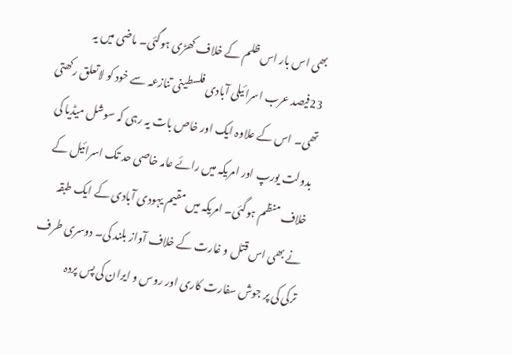بھی اس بار اس ظلم کے خلاف کھڑی ہوگئی۔ ماضی میں یہ 23فیصد عرب اسرائیلی آبادی فلسطینی تنازعہ سے خود کو لاتعلق رکھتی تھی۔ اس کے علاوہ ایک اور خاص بات یہ رہی کہ سوشل میڈیا کی بدولت یورپ اور امریکہ میں رائے عامہ خاصی حد تک اسرائیل کے خلاف منظم ہوگئی۔ امریکہ میں مقیم یہودی آبادی کے ایک طبقہ نے بھی اس قتل و غارت کے خلاف آواز بلند کی۔ دوسری طرف ترکی کی پر جوش سفارت کاری اور روس و ایران کی پس پردہ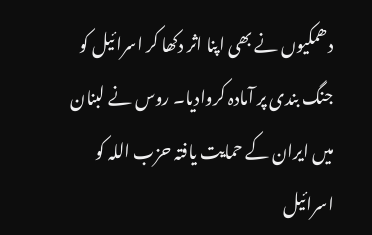دھمکیوں نے بھی اپنا اثر دکھا کر اسرائیل کو جنگ بندی پر آمادہ کروادیا۔ روس نے لبنان میں ایران کے حمایت یافتہ حزب اللہ کو اسرائیل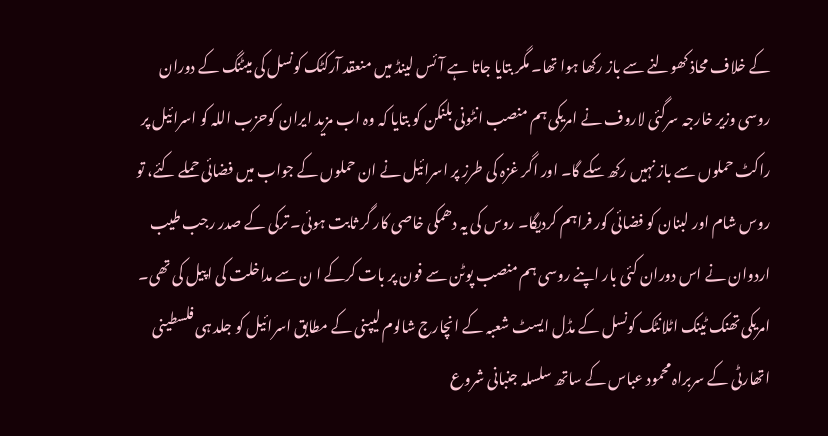کے خلاف محاذ کھولنے سے باز رکھا ہوا تھا۔ مگر بتایا جاتا ہے آئس لینڈ میں منعقد آرکٹک کونسل کی میٹنگ کے دوران روسی وزیر خارجہ سرگئی لاروف نے امریکی ہم منصب انٹونی بلنکن کو بتایا کہ وہ اب مزید ایران کوحزب اللہ کو اسرائیل پر راکٹ حملوں سے باز نہیں رکھ سکے گا۔ اور اگر غزہ کی طرز پر اسرائیل نے ان حملوں کے جواب میں فضائی حملے کئے، تو روس شام اور لبنان کو فضائی کور فراہم کردیگا۔ روس کی یہ دھمکی خاصی کار گر ثابت ہوئی۔ ترکی کے صدر رجب طیب اردوان نے اس دوران کئی بار اپنے روسی ہم منصب پوٹن سے فون پر بات کرکے ا ن سے مداخلت کی اپیل کی تھی۔ امریکی تھنک ٹینک اٹلانٹک کونسل کے مڈل ایسٹ شعبہ کے انچارج شالوم لیپنی کے مطابق اسرائیل کو جلد ہی فلسطینی اتھارٹی کے سربراہ محمود عباس کے ساتھ سلسلہ جنبانی شروع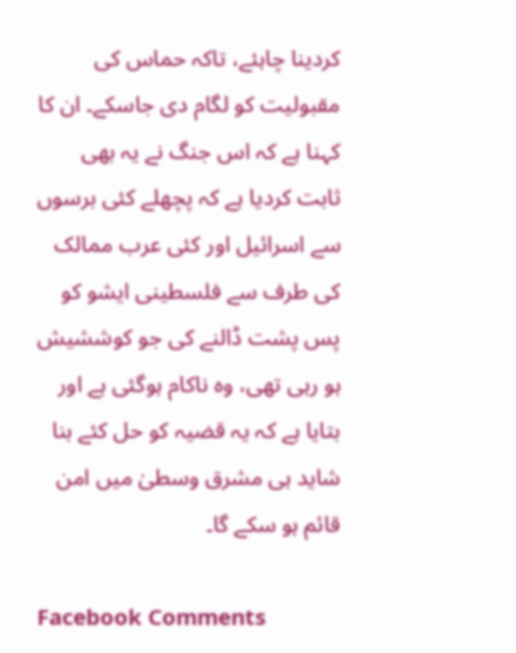کردینا چاہئے، تاکہ حماس کی مقبولیت کو لگام دی جاسکے۔ ان کا کہنا ہے کہ اس جنگ نے یہ بھی ثابت کردیا ہے کہ پچھلے کئی برسوں سے اسرائیل اور کئی عرب ممالک کی طرف سے فلسطینی ایشو کو پس پشت ڈالنے کی جو کوششیش ہو رہی تھی، وہ ناکام ہوگئی ہے اور بتایا ہے کہ یہ قضیہ کو حل کئے بنا شاید ہی مشرق وسطیٰ میں امن قائم ہو سکے گا۔

Facebook Comments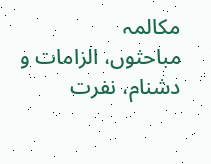مکالمہ
مباحثوں، الزامات و دشنام، نفرت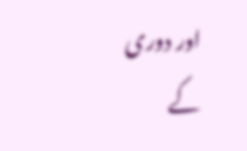اور دوری کے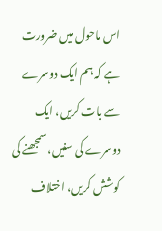اس ماحول میں ضرورت ہے کہ ہم ایک دوسرے سے بات کریں، ایک دوسرے کی سنیں، سمجھنے کی کوشش کریں، اختلاف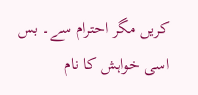کریں مگر احترام سے۔ بس اسی خواہش کا نام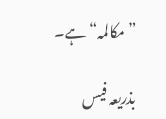”مکالمہ“ ہے۔

بذریعہ فیس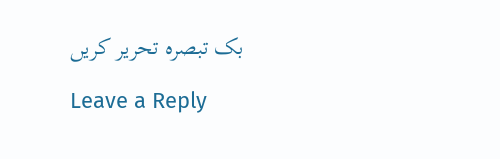بک تبصرہ تحریر کریں

Leave a Reply